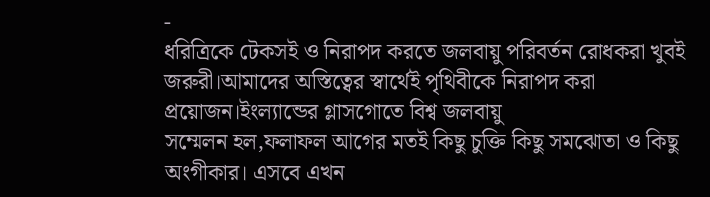-
ধরিত্রিকে টেকসই ও নিরাপদ করতে জলবায়ু পরিবর্তন রোধকরা খুবই জরুরী।আমাদের অস্তিত্বের স্বার্থেই পৃথিবীকে নিরাপদ করা প্রয়োজন।ইংল্যান্ডের গ্লাসগোতে বিশ্ব জলবায়ু
সম্মেলন হল,ফলাফল আগের মতই কিছু চুক্তি কিছু সমঝোতা ও কিছু অংগীকার। এসবে এখন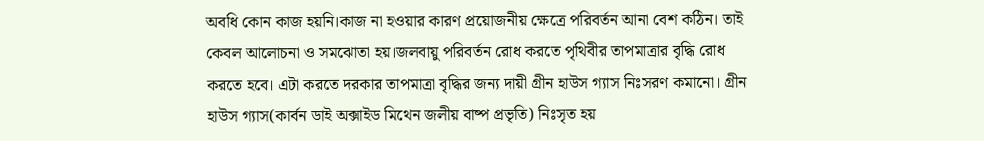অবধি কোন কাজ হয়নি।কাজ না হওয়ার কারণ প্রয়োজনীয় ক্ষেত্রে পরিবর্তন আনা বেশ কঠিন। তাই কেবল আলোচনা ও সমঝোতা হয়।জলবায়ু পরিবর্তন রোধ করতে পৃথিবীর তাপমাত্রার বৃদ্ধি রোধ করতে হবে। এটা করতে দরকার তাপমাত্রা বৃদ্ধির জন্য দায়ী গ্রীন হাউস গ্যাস নিঃসরণ কমানো। গ্রীন হাউস গ্যাস(কার্বন ডাই অক্সাইড মিথেন জলীয় বাষ্প প্রভৃতি) নিঃসৃত হয়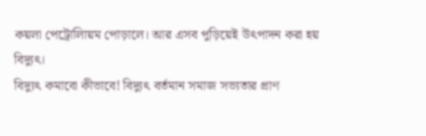কয়লা পেট্রোলিায়ম পোড়ালে। আর এসব পুড়িয়েই উৎপাদন করা হয় বিদ্যুৎ।
বিদ্যুৎ কমাবো কীভাবে! বিদ্যুৎ বর্তমান সমাজ সভ্যতার প্রাণ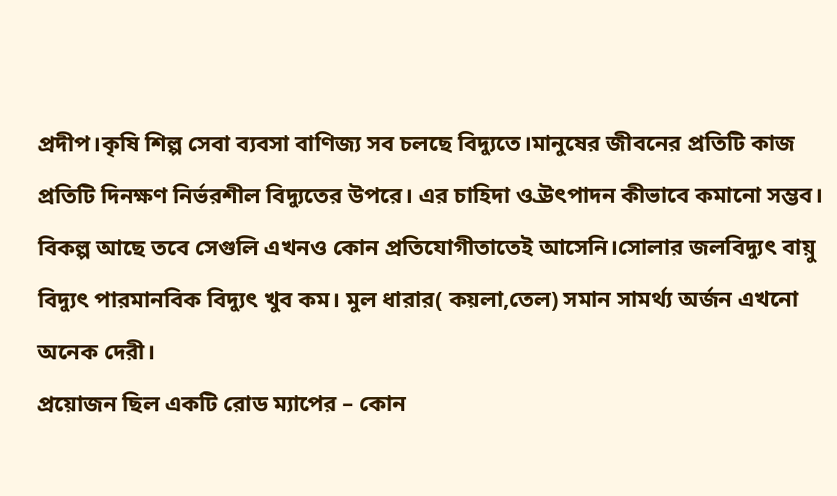প্রদীপ।কৃষি শিল্প সেবা ব্যবসা বাণিজ্য সব চলছে বিদ্যুতে।মানুষের জীবনের প্রতিটি কাজ প্রতিটি দিনক্ষণ নির্ভরশীল বিদ্যুতের উপরে। এর চাহিদা ও্র উৎপাদন কীভাবে কমানো সম্ভব।
বিকল্প আছে তবে সেগুলি এখনও কোন প্রতিযোগীতাতেই আসেনি।সোলার জলবিদ্যুৎ বায়ু বিদ্যুৎ পারমানবিক বিদ্যুৎ খুব কম। মুল ধারার( কয়লা,তেল) সমান সামর্থ্য অর্জন এখনো অনেক দেরী।
প্রয়োজন ছিল একটি রোড ম্যাপের – কোন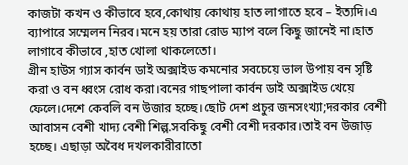কাজটা কখন ও কীভাবে হবে,কোথায় কোথায় হাত লাগাতে হবে – ইত্যদি।এ ব্যাপারে সম্মেলন নিরব।মনে হয় তারা রোড ম্যাপ বলে কিছু জানেই না।হাত লাগাবে কীভাবে ,হাত খোলা থাকলেতো।
গ্রীন হাউস গ্যাস কার্বন ডাই অক্সাইড কমনোর সবচেয়ে ভাল উপায় বন সৃষ্টি করা ও বন ধ্বংস রোধ করা।বনের গাছপালা কার্বন ডাই অক্সাইড খেয়ে ফেলে।দেশে কেবলি বন উজার হচ্ছে।ছোট দেশ প্রচুর জনসংখ্যা;দরকার বেশী আবাসন বেশী খাদ্য বেশী শিল্প.সবকিছু বেশী বেশী দরকার।তাই বন উজাড় হচ্ছে। এছাড়া অবৈধ দখলকারীরাতো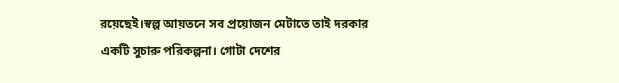রয়েছেই।স্বল্প আয়তনে সব প্রয়োজন মেটাতে তাই দরকার একটি সুচারু পরিকল্পনা। গোটা দেশের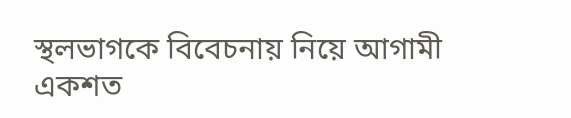স্থলভাগকে বিবেচনায় নিয়ে আগামী একশত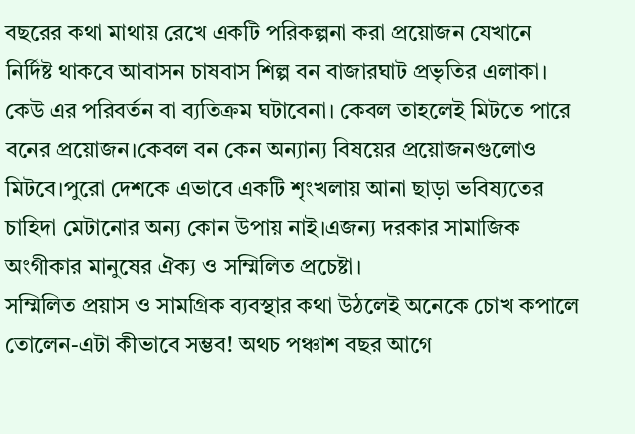বছরের কথা মাথায় রেখে একটি পরিকল্পনা করা প্রয়োজন যেখানে নির্দিষ্ট থাকবে আবাসন চাষবাস শিল্প বন বাজারঘাট প্রভৃতির এলাকা। কেউ এর পরিবর্তন বা ব্যতিক্রম ঘটাবেনা। কেবল তাহলেই মিটতে পারে বনের প্রয়োজন।কেবল বন কেন অন্যান্য বিষয়ের প্রয়োজনগুলোও মিটবে।পুরো দেশকে এভাবে একটি শৃংখলায় আনা ছাড়া ভবিষ্যতের চাহিদা মেটানোর অন্য কোন উপায় নাই।এজন্য দরকার সামাজিক অংগীকার মানুষের ঐক্য ও সম্মিলিত প্রচেষ্টা।
সম্মিলিত প্রয়াস ও সামগ্রিক ব্যবস্থার কথা উঠলেই অনেকে চোখ কপালে তোলেন-এটা কীভাবে সম্ভব! অথচ পঞ্চাশ বছর আগে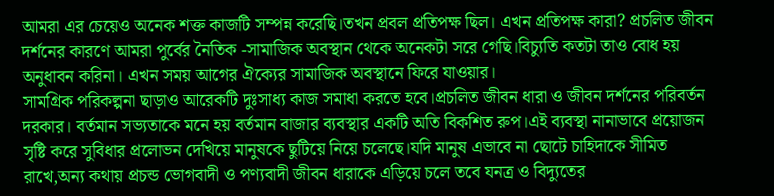আমরা এর চেয়েও অনেক শক্ত কাজটি সম্পন্ন করেছি।তখন প্রবল প্রতিপক্ষ ছিল। এখন প্রতিপক্ষ কারা? প্রচলিত জীবন দর্শনের কারণে আমরা পুর্বের নৈতিক -সামাজিক অবস্থান থেকে অনেকটা সরে গেছি।বিচ্যুতি কতটা তাও বোধ হয় অনুধাবন করিনা। এখন সময় আগের ঐক্যের সামাজিক অবস্থানে ফিরে যাওয়ার।
সামগ্রিক পরিকল্পনা ছাড়াও আরেকটি দুঃসাধ্য কাজ সমাধা করতে হবে।প্রচলিত জীবন ধারা ও জীবন দর্শনের পরিবর্তন দরকার। বর্তমান সভ্যতাকে মনে হয় বর্তমান বাজার ব্যবস্থার একটি অতি বিকশিত রুপ।এই ব্যবস্থা নানাভাবে প্রয়োজন সৃষ্টি করে সুবিধার প্রলোভন দেখিয়ে মানুষকে ছুটিয়ে নিয়ে চলেছে।যদি মানুষ এভাবে না ছোটে চাহিদাকে সীমিত রাখে,অন্য কথায় প্রচন্ড ভোগবাদী ও পণ্যবাদী জীবন ধারাকে এড়িয়ে চলে তবে যনত্র ও বিদ্যুতের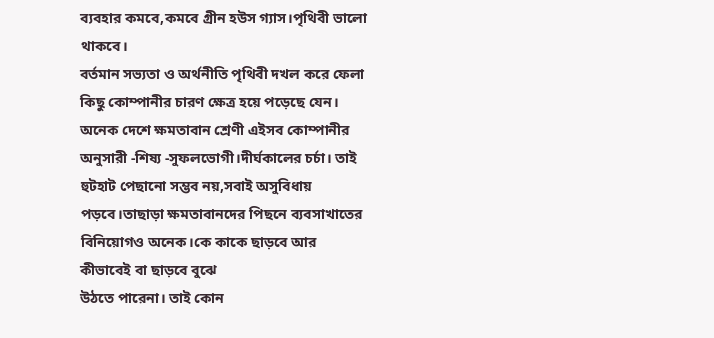ব্যবহার কমবে,কমবে গ্রীন হউস গ্যাস।পৃথিবী ভালো থাকবে।
বর্তমান সভ্যতা ও অর্থনীতি পৃথিবী দখল করে ফেলা কিছু কোম্পানীর চারণ ক্ষেত্র হয়ে পড়েছে যেন। অনেক দেশে ক্ষমতাবান শ্রেণী এইসব কোম্পানীর অনুসারী -শিষ্য -সুফলভোগী।দীর্ঘকালের চর্চা। তাই হুটহাট পেছানো সম্ভব নয়,সবাই অসুবিধায় পড়বে।তাছাড়া ক্ষমতাবানদের পিছনে ব্যবসাখাতের বিনিয়োগও অনেক।কে কাকে ছাড়বে আর কীভাবেই বা ছাড়বে বুঝে
উঠতে পারেনা। তাই কোন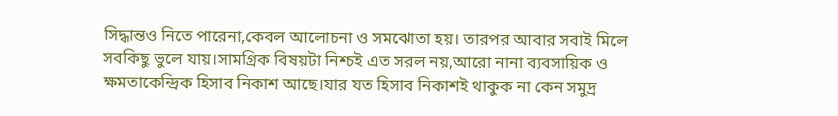সিদ্ধান্তও নিতে পারেনা,কেবল আলোচনা ও সমঝোতা হয়। তারপর আবার সবাই মিলে সবকিছু ভুলে যায়।সামগ্রিক বিষয়টা নিশ্চই এত সরল নয়,আরো নানা ব্যবসায়িক ও ক্ষমতাকেন্দ্রিক হিসাব নিকাশ আছে।যার যত হিসাব নিকাশই থাকুক না কেন সমুদ্র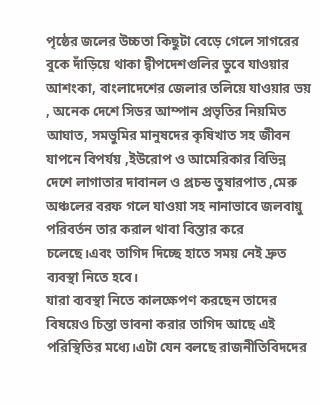পৃষ্ঠের জলের উচ্চতা কিছুটা বেড়ে গেলে সাগরের বুকে দাঁড়িয়ে থাকা দ্বীপদেশগুলির ডুবে যাওয়ার আশংকা, বাংলাদেশের জেলার তলিয়ে যাওয়ার ভয় , অনেক দেশে সিডর আম্পান প্রভৃতির নিয়মিত আঘাত, সমভুমির মানুষদের কৃষিখাত সহ জীবন যাপনে বিপর্যয় ,ইউরোপ ও আমেরিকার বিভিন্ন দেশে লাগাতার দাবানল ও প্রচন্ড তুষারপাত ,মেরু অঞ্চলের বরফ গলে যাওয়া সহ নানাভাবে জলবায়ু পরিবর্তন তার করাল থাবা বিস্তার করে চলেছে।এবং তাগিদ দিচ্ছে হাতে সময় নেই দ্রুত ব্যবস্থা নিতে হবে।
যারা ব্যবস্থা নিতে কালক্ষেপণ করছেন তাদের বিষয়েও চিন্তা ভাবনা করার তাগিদ আছে এই পরিস্থিতির মধ্যে।এটা যেন বলছে রাজনীতিবিদদের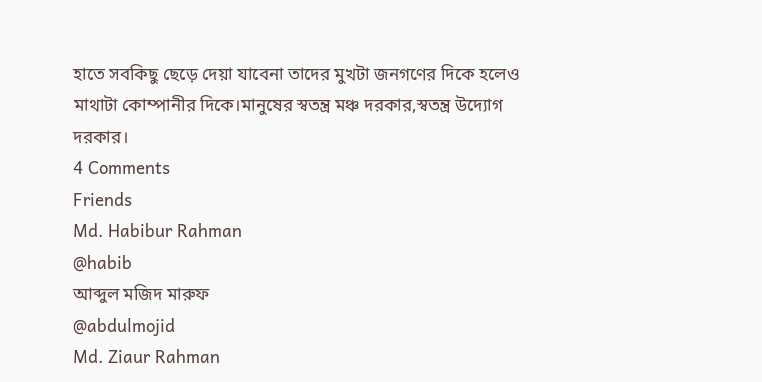হাতে সবকিছু ছেড়ে দেয়া যাবেনা তাদের মুখটা জনগণের দিকে হলেও মাথাটা কোম্পানীর দিকে।মানুষের স্বতন্ত্র মঞ্চ দরকার,স্বতন্ত্র উদ্যোগ দরকার।
4 Comments
Friends
Md. Habibur Rahman
@habib
আব্দুল মজিদ মারুফ
@abdulmojid
Md. Ziaur Rahman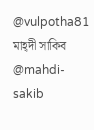@vulpotha81
মাহ্দী সাকিব
@mahdi-sakib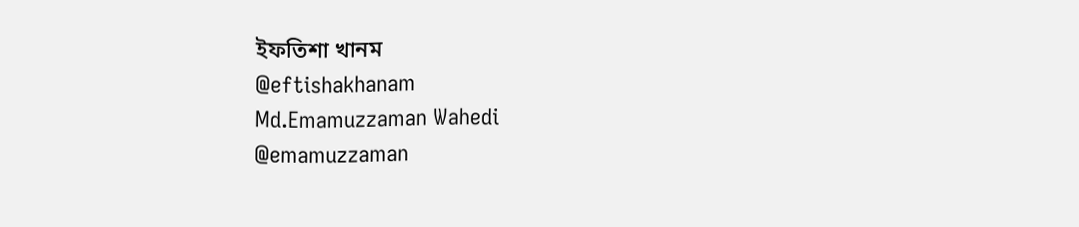ইফতিশা খানম
@eftishakhanam
Md.Emamuzzaman Wahedi
@emamuzzaman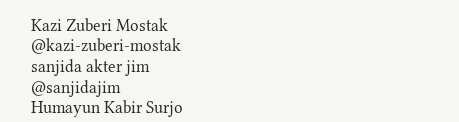Kazi Zuberi Mostak
@kazi-zuberi-mostak
sanjida akter jim
@sanjidajim
Humayun Kabir Surjo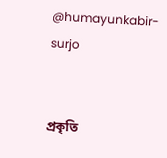@humayunkabir-surjo


প্রকৃতি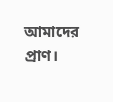আমাদের প্রাণ।